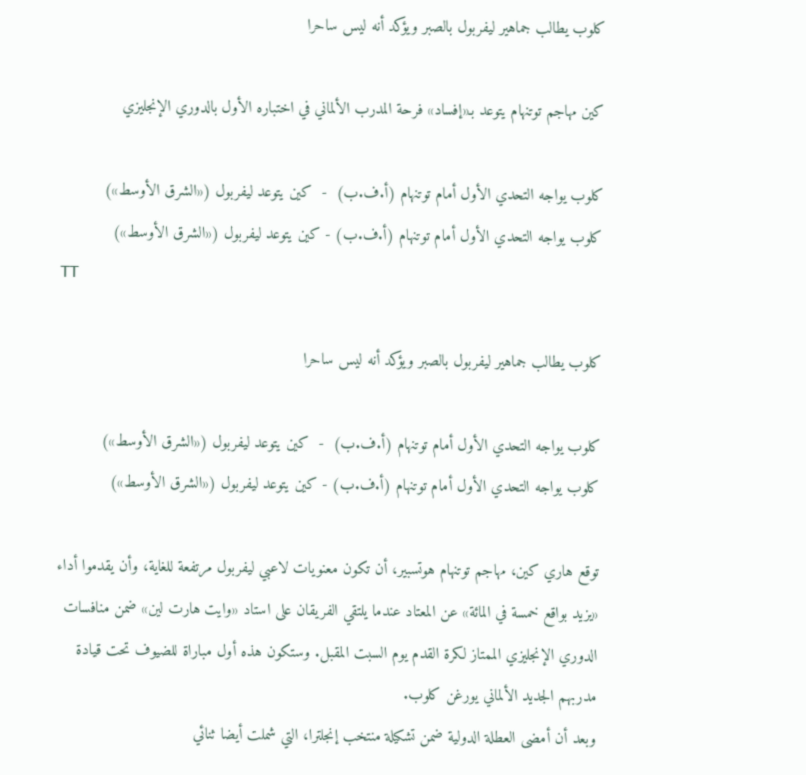كلوب يطالب جماهير ليفربول بالصبر ويؤكد أنه ليس ساحرا

كين مهاجم توتنهام يتوعد بـ«إفساد» فرحة المدرب الألماني في اختباره الأول بالدوري الإنجليزي

كلوب يواجه التحدي الأول أمام توتنهام (أ.ف.ب)  -  كين يتوعد ليفربول («الشرق الأوسط»)
كلوب يواجه التحدي الأول أمام توتنهام (أ.ف.ب) - كين يتوعد ليفربول («الشرق الأوسط»)
TT

كلوب يطالب جماهير ليفربول بالصبر ويؤكد أنه ليس ساحرا

كلوب يواجه التحدي الأول أمام توتنهام (أ.ف.ب)  -  كين يتوعد ليفربول («الشرق الأوسط»)
كلوب يواجه التحدي الأول أمام توتنهام (أ.ف.ب) - كين يتوعد ليفربول («الشرق الأوسط»)

توقع هاري كين، مهاجم توتنهام هوتسبير، أن تكون معنويات لاعبي ليفربول مرتفعة للغاية، وأن يقدموا أداء «يزيد بواقع خمسة في المائة» عن المعتاد عندما يلتقي الفريقان على استاد «وايت هارت لين» ضمن منافسات الدوري الإنجليزي الممتاز لكرة القدم يوم السبت المقبل. وستكون هذه أول مباراة للضيوف تحت قيادة مدربهم الجديد الألماني يورغن كلوب.
وبعد أن أمضى العطلة الدولية ضمن تشكيلة منتخب إنجلترا، التي شملت أيضا ثنائي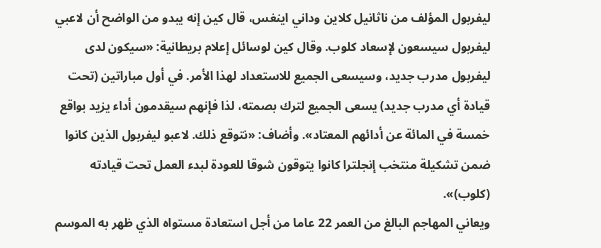ليفربول المؤلف من ناثانيل كلاين وداني اينغس، قال كين إنه يبدو من الواضح أن لاعبي ليفربول سيسعون لإسعاد كلوب. وقال كين لوسائل إعلام بريطانية: «سيكون لدى ليفربول مدرب جديد، وسيسعى الجميع للاستعداد لهذا الأمر. في أول مباراتين (تحت قيادة أي مدرب جديد) يسعى الجميع لترك بصمته، لذا فإنهم سيقدمون أداء يزيد بواقع خمسة في المائة عن أدائهم المعتاد». وأضاف: «نتوقع ذلك. لاعبو ليفربول الذين كانوا ضمن تشكيلة منتخب إنجلترا كانوا يتوقون شوقا للعودة لبدء العمل تحت قيادته (كلوب)».
ويعاني المهاجم البالغ من العمر 22 عاما من أجل استعادة مستواه الذي ظهر به الموسم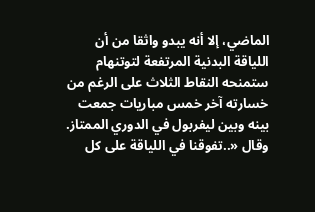الماضي، إلا أنه يبدو واثقا من أن اللياقة البدنية المرتفعة لتوتنهام ستمنحه النقاط الثلاث على الرغم من خسارته آخر خمس مباريات جمعت بينه وبين ليفربول في الدوري الممتاز. وقال «..تفوقنا في اللياقة على كل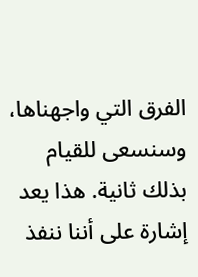الفرق التي واجهناها، وسنسعى للقيام بذلك ثانية. هذا يعد إشارة على أننا ننفذ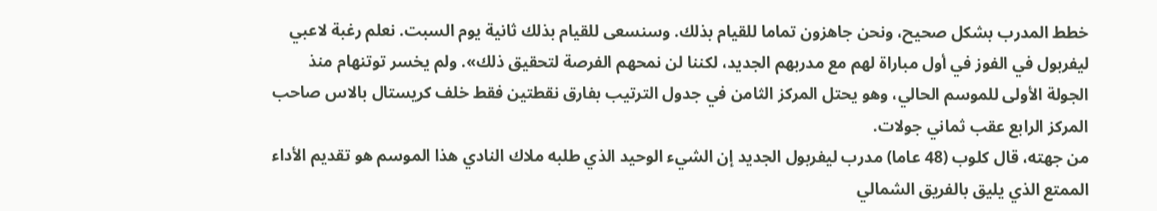خطط المدرب بشكل صحيح، ونحن جاهزون تماما للقيام بذلك. وسنسعى للقيام بذلك ثانية يوم السبت. نعلم رغبة لاعبي ليفربول في الفوز في أول مباراة لهم مع مدربهم الجديد، لكننا لن نمحهم الفرصة لتحقيق ذلك». ولم يخسر توتنهام منذ الجولة الأولى للموسم الحالي، وهو يحتل المركز الثامن في جدول الترتيب بفارق نقطتين فقط خلف كريستال بالاس صاحب المركز الرابع عقب ثماني جولات.
من جهته، قال كلوب (48 عاما) مدرب ليفربول الجديد إن الشيء الوحيد الذي طلبه ملاك النادي هذا الموسم هو تقديم الأداء الممتع الذي يليق بالفريق الشمالي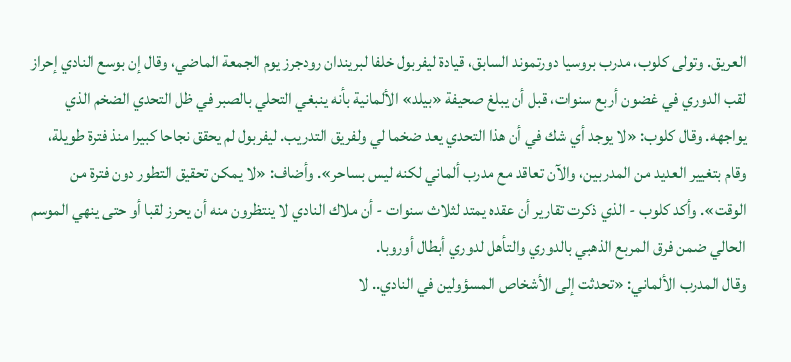العريق. وتولى كلوب، مدرب بروسيا دورتموند السابق، قيادة ليفربول خلفا لبريندان رودجرز يوم الجمعة الماضي، وقال إن بوسع النادي إحراز لقب الدوري في غضون أربع سنوات، قبل أن يبلغ صحيفة «بيلد» الألمانية بأنه ينبغي التحلي بالصبر في ظل التحدي الضخم الذي يواجهه. وقال كلوب: «لا يوجد أي شك في أن هذا التحدي يعد ضخما لي ولفريق التدريب. ليفربول لم يحقق نجاحا كبيرا منذ فترة طويلة، وقام بتغيير العديد من المدربين، والآن تعاقد مع مدرب ألماني لكنه ليس بساحر». وأضاف: «لا يمكن تحقيق التطور دون فترة من الوقت». وأكد كلوب - الذي ذكرت تقارير أن عقده يمتد لثلاث سنوات - أن ملاك النادي لا ينتظرون منه أن يحرز لقبا أو حتى ينهي الموسم الحالي ضمن فرق المربع الذهبي بالدوري والتأهل لدوري أبطال أوروبا.
وقال المدرب الألماني: «تحدثت إلى الأشخاص المسؤولين في النادي.. لا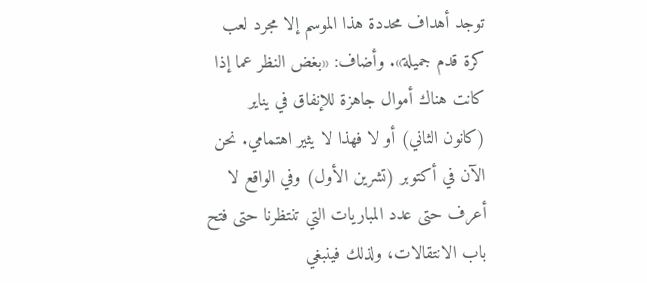توجد أهداف محددة هذا الموسم إلا مجرد لعب كرة قدم جميلة». وأضاف: «بغض النظر عما إذا كانت هناك أموال جاهزة للإنفاق في يناير (كانون الثاني) أو لا فهذا لا يثير اهتمامي. نحن الآن في أكتوبر (تشرين الأول) وفي الواقع لا أعرف حتى عدد المباريات التي تنتظرنا حتى فتح باب الانتقالات، ولذلك فينبغي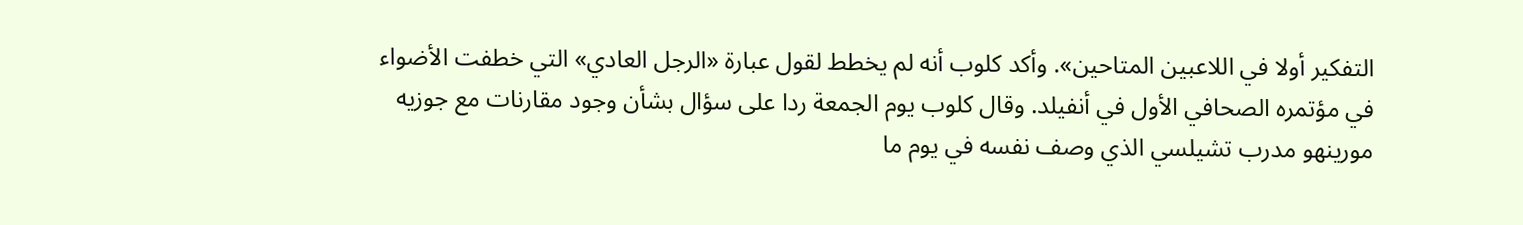التفكير أولا في اللاعبين المتاحين». وأكد كلوب أنه لم يخطط لقول عبارة «الرجل العادي» التي خطفت الأضواء في مؤتمره الصحافي الأول في أنفيلد. وقال كلوب يوم الجمعة ردا على سؤال بشأن وجود مقارنات مع جوزيه مورينهو مدرب تشيلسي الذي وصف نفسه في يوم ما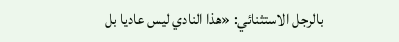بالرجل الاستثنائي: «هذا النادي ليس عاديا بل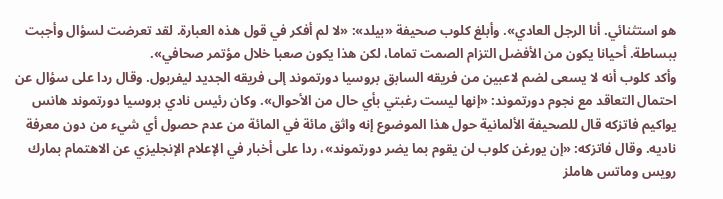هو استثنائي. أنا الرجل العادي». وأبلغ كلوب صحيفة «بيلد»: «لا لم أفكر في قول هذه العبارة. لقد تعرضت لسؤال وأجبت ببساطة. أحيانا يكون من الأفضل التزام الصمت تماما، لكن هذا يكون صعبا خلال مؤتمر صحافي».
وأكد كلوب أنه لا يسعى لضم لاعبين من فريقه السابق بروسيا دورتموند إلى فريقه الجديد ليفربول. وقال ردا على سؤال عن احتمال التعاقد مع نجوم دورتموند: «إنها ليست رغبتي بأي حال من الأحوال». وكان رئيس نادي بروسيا دورتموند هانس يواكيم فاتزكه قال للصحيفة الألمانية حول هذا الموضوع إنه واثق مائة في المائة من عدم حصول أي شيء من دون معرفة ناديه. وقال فاتزكه: «إن يورغن كلوب لن يقوم بما يضر دورتموند»، ردا على أخبار في الإعلام الإنجليزي عن الاهتمام بمارك رويس وماتس هاملز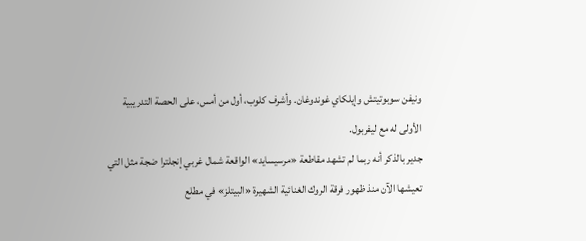ونيفن سوبوتيتش وإيلكاي غوندوغان. وأشرف كلوب، أول من أمس، على الحصة التدريبية الأولى له مع ليفربول.
جدير بالذكر أنه ربما لم تشهد مقاطعة «مرسيسايد» الواقعة شمال غربي إنجلترا ضجة مثل التي تعيشها الآن منذ ظهور فرقة الروك الغنائية الشهيرة «البيتلز» في مطلع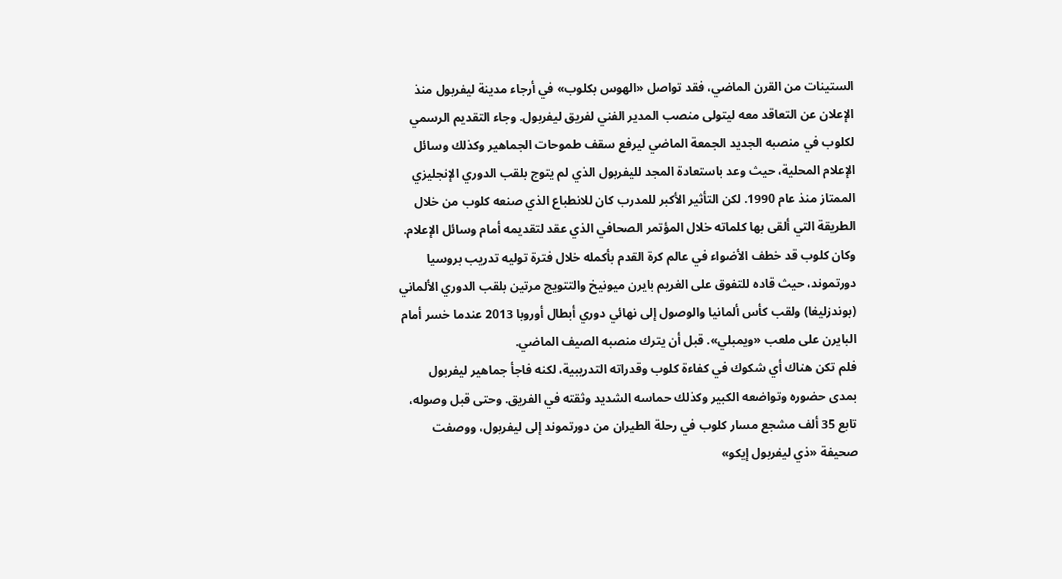الستينات من القرن الماضي، فقد تواصل «الهوس بكلوب» في أرجاء مدينة ليفربول منذ الإعلان عن التعاقد معه ليتولى منصب المدير الفني لفريق ليفربول. وجاء التقديم الرسمي لكلوب في منصبه الجديد الجمعة الماضي ليرفع سقف طموحات الجماهير وكذلك وسائل الإعلام المحلية، حيث وعد باستعادة المجد لليفربول الذي لم يتوج بلقب الدوري الإنجليزي الممتاز منذ عام 1990. لكن التأثير الأكبر للمدرب كان للانطباع الذي صنعه كلوب من خلال الطريقة التي ألقى بها كلماته خلال المؤتمر الصحافي الذي عقد لتقديمه أمام وسائل الإعلام. وكان كلوب قد خطف الأضواء في عالم كرة القدم بأكمله خلال فترة توليه تدريب بروسيا دورتموند، حيث قاده للتفوق على الغريم بايرن ميونيخ والتتويج مرتين بلقب الدوري الألماني (بوندزليغا) ولقب كأس ألمانيا والوصول إلى نهائي دوري أبطال أوروبا 2013 عندما خسر أمام البايرن على ملعب «ويمبلي». قبل أن يترك منصبه الصيف الماضي.
فلم تكن هناك أي شكوك في كفاءة كلوب وقدراته التدريبية، لكنه فاجأ جماهير ليفربول بمدى حضوره وتواضعه الكبير وكذلك حماسه الشديد وثقته في الفريق. وحتى قبل وصوله، تابع 35 ألف مشجع مسار كلوب في رحلة الطيران من دورتموند إلى ليفربول، ووصفت صحيفة «ذي ليفربول إيكو»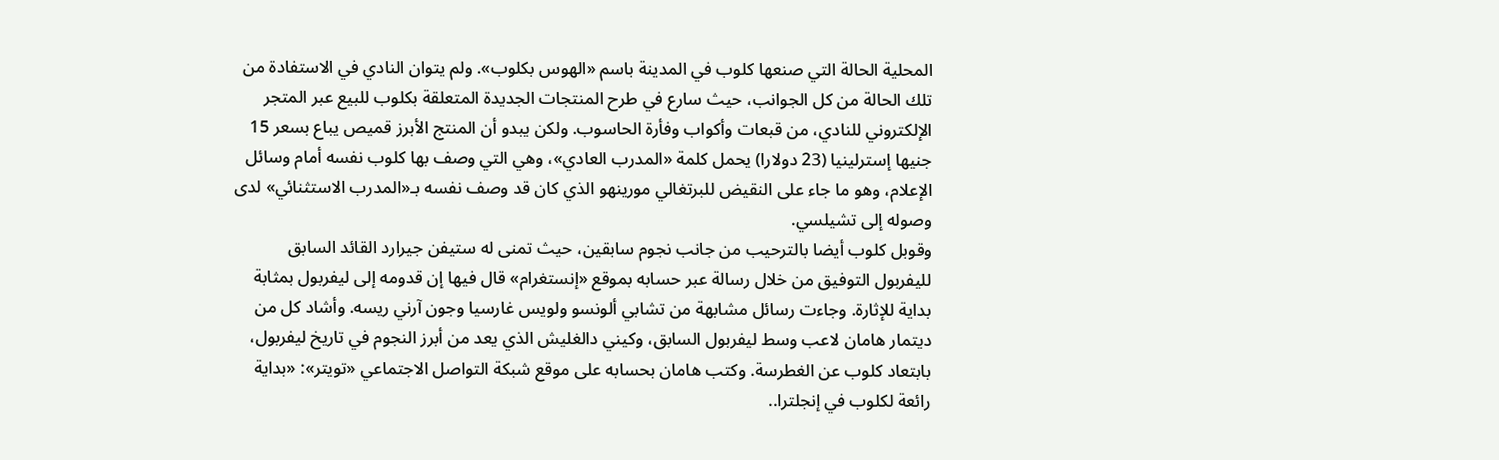المحلية الحالة التي صنعها كلوب في المدينة باسم «الهوس بكلوب». ولم يتوان النادي في الاستفادة من تلك الحالة من كل الجوانب، حيث سارع في طرح المنتجات الجديدة المتعلقة بكلوب للبيع عبر المتجر الإلكتروني للنادي، من قبعات وأكواب وفأرة الحاسوب. ولكن يبدو أن المنتج الأبرز قميص يباع بسعر 15 جنيها إسترلينيا (23 دولارا) يحمل كلمة «المدرب العادي»، وهي التي وصف بها كلوب نفسه أمام وسائل الإعلام، وهو ما جاء على النقيض للبرتغالي مورينهو الذي كان قد وصف نفسه بـ«المدرب الاستثنائي» لدى وصوله إلى تشيلسي.
وقوبل كلوب أيضا بالترحيب من جانب نجوم سابقين، حيث تمنى له ستيفن جيرارد القائد السابق لليفربول التوفيق من خلال رسالة عبر حسابه بموقع «إنستغرام» قال فيها إن قدومه إلى ليفربول بمثابة بداية للإثارة. وجاءت رسائل مشابهة من تشابي ألونسو ولويس غارسيا وجون آرني ريسه. وأشاد كل من ديتمار هامان لاعب وسط ليفربول السابق، وكيني دالغليش الذي يعد من أبرز النجوم في تاريخ ليفربول، بابتعاد كلوب عن الغطرسة. وكتب هامان بحسابه على موقع شبكة التواصل الاجتماعي «تويتر»: «بداية رائعة لكلوب في إنجلترا..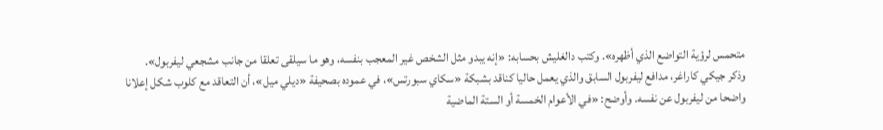متحمس لرؤية التواضع الذي أظهره». وكتب دالغليش بحسابه: «إنه يبدو مثل الشخص غير المعجب بنفسه، وهو ما سيلقى تعلقا من جانب مشجعي ليفربول».
وذكر جيكي كاراغر، مدافع ليفربول السابق والذي يعمل حاليا كناقد بشبكة «سكاي سبورتس»، في عموده بصحيفة «ديلي ميل»، أن التعاقد مع كلوب شكل إعلانا واضحا من ليفربول عن نفسه. وأوضح: «في الأعوام الخمسة أو الستة الماضية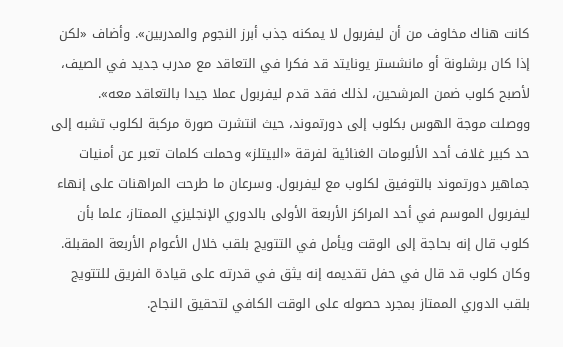كانت هناك مخاوف من أن ليفربول لا يمكنه جذب أبرز النجوم والمدربين». وأضاف «لكن إذا كان برشلونة أو مانشستر يونايتد قد فكرا في التعاقد مع مدرب جديد في الصيف، لأصبح كلوب ضمن المرشحين، لذلك فقد قدم ليفربول عملا جيدا بالتعاقد معه».
ووصلت موجة الهوس بكلوب إلى دورتموند، حيث انتشرت صورة مركبة لكلوب تشبه إلى حد كبير غلاف أحد الألبومات الغنائية لفرقة «البيتلز» وحملت كلمات تعبر عن أمنيات جماهير دورتموند بالتوفيق لكلوب مع ليفربول. وسرعان ما طرحت المراهنات على إنهاء ليفربول الموسم في أحد المراكز الأربعة الأولى بالدوري الإنجليزي الممتاز، علما بأن كلوب قال إنه بحاجة إلى الوقت ويأمل في التتويج بلقب خلال الأعوام الأربعة المقبلة. وكان كلوب قد قال في حفل تقديمه إنه يثق في قدرته على قيادة الفريق للتتويج بلقب الدوري الممتاز بمجرد حصوله على الوقت الكافي لتحقيق النجاح.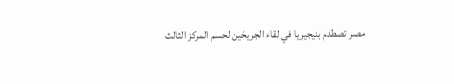مصر تصطدم بنيجيريا في لقاء الجريحَين لحسم المركز الثالث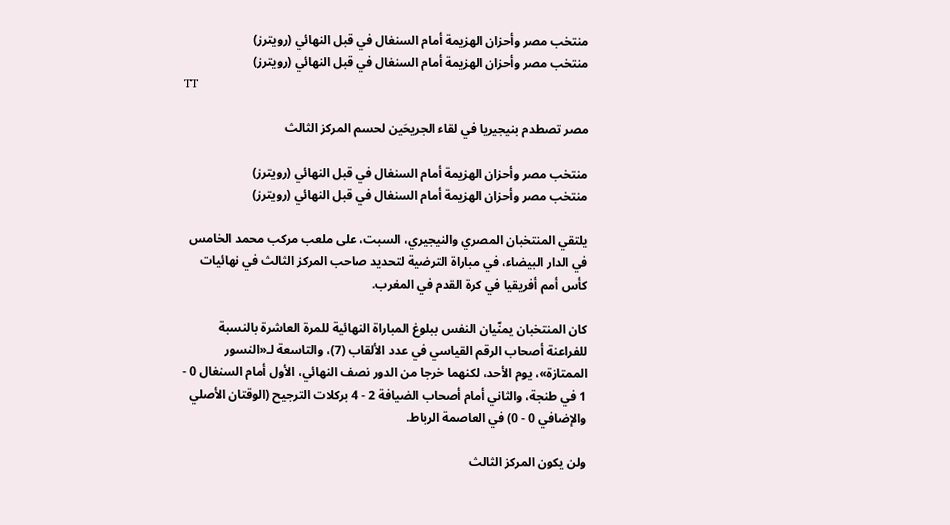منتخب مصر وأحزان الهزيمة أمام السنغال في قبل النهائي (رويترز)
منتخب مصر وأحزان الهزيمة أمام السنغال في قبل النهائي (رويترز)
TT

مصر تصطدم بنيجيريا في لقاء الجريحَين لحسم المركز الثالث

منتخب مصر وأحزان الهزيمة أمام السنغال في قبل النهائي (رويترز)
منتخب مصر وأحزان الهزيمة أمام السنغال في قبل النهائي (رويترز)

يلتقي المنتخبان المصري والنيجيري، السبت، على ملعب مركب محمد الخامس في الدار البيضاء، في مباراة الترضية لتحديد صاحب المركز الثالث في نهائيات كأس أمم أفريقيا في كرة القدم في المغرب.

كان المنتخبان يمنّيان النفس ببلوغ المباراة النهائية للمرة العاشرة بالنسبة للفراعنة أصحاب الرقم القياسي في عدد الألقاب (7)، والتاسعة لـ«النسور الممتازة»، يوم الأحد، لكنهما خرجا من الدور نصف النهائي، الأول أمام السنغال 0 - 1 في طنجة، والثاني أمام أصحاب الضيافة 2 - 4 بركلات الترجيح (الوقتان الأصلي والإضافي 0 - 0) في العاصمة الرباط.

ولن يكون المركز الثالث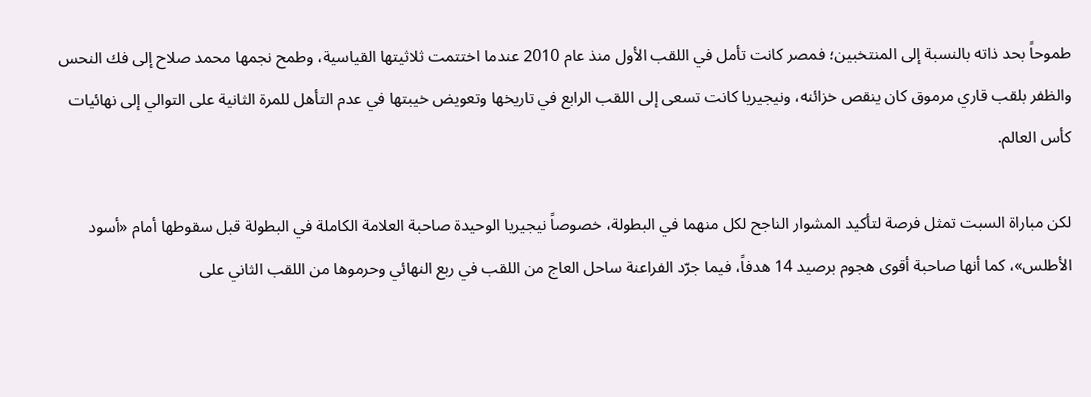طموحاً بحد ذاته بالنسبة إلى المنتخبين؛ فمصر كانت تأمل في اللقب الأول منذ عام 2010 عندما اختتمت ثلاثيتها القياسية، وطمح نجمها محمد صلاح إلى فك النحس والظفر بلقب قاري مرموق كان ينقص خزائنه، ونيجيريا كانت تسعى إلى اللقب الرابع في تاريخها وتعويض خيبتها في عدم التأهل للمرة الثانية على التوالي إلى نهائيات كأس العالم.

لكن مباراة السبت تمثل فرصة لتأكيد المشوار الناجح لكل منهما في البطولة، خصوصاً نيجيريا الوحيدة صاحبة العلامة الكاملة في البطولة قبل سقوطها أمام «أسود الأطلس»، كما أنها صاحبة أقوى هجوم برصيد 14 هدفاً، فيما جرّد الفراعنة ساحل العاج من اللقب في ربع النهائي وحرموها من اللقب الثاني على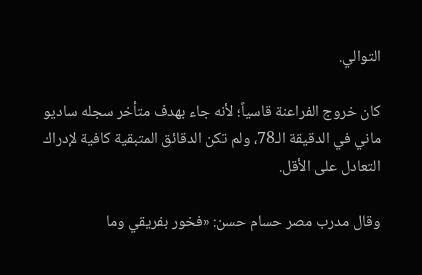التوالي.

كان خروج الفراعنة قاسياً؛ لأنه جاء بهدف متأخر سجله ساديو ماني في الدقيقة الـ78، ولم تكن الدقائق المتبقية كافية لإدراك التعادل على الأقل.

وقال مدرب مصر حسام حسن: «فخور بفريقي وما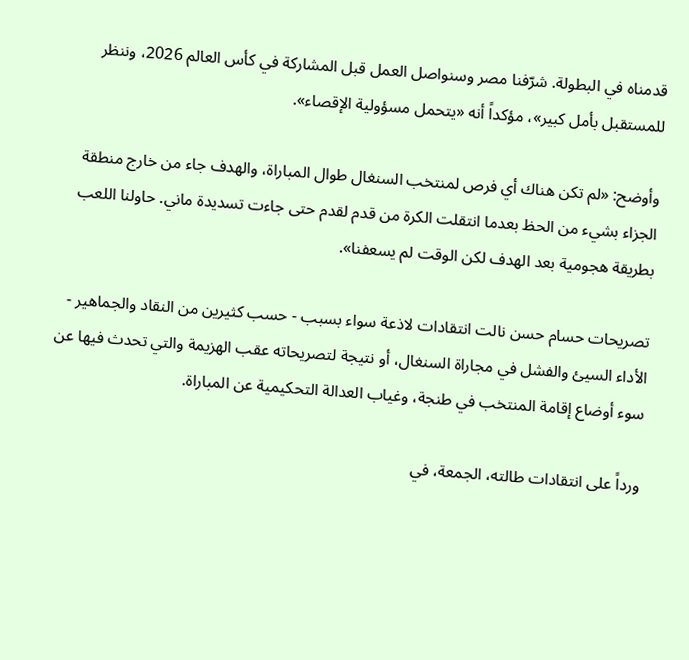قدمناه في البطولة. شرّفنا مصر وسنواصل العمل قبل المشاركة في كأس العالم 2026، وننظر للمستقبل بأمل كبير»، مؤكداً أنه «يتحمل مسؤولية الإقصاء».

وأوضح: «لم تكن هناك أي فرص لمنتخب السنغال طوال المباراة، والهدف جاء من خارج منطقة الجزاء بشيء من الحظ بعدما انتقلت الكرة من قدم لقدم حتى جاءت تسديدة ماني. حاولنا اللعب بطريقة هجومية بعد الهدف لكن الوقت لم يسعفنا».

تصريحات حسام حسن نالت انتقادات لاذعة سواء بسبب - حسب كثيرين من النقاد والجماهير - الأداء السيئ والفشل في مجاراة السنغال، أو نتيجة لتصريحاته عقب الهزيمة والتي تحدث فيها عن سوء أوضاع إقامة المنتخب في طنجة، وغياب العدالة التحكيمية عن المباراة.

ورداً على انتقادات طالته، الجمعة، في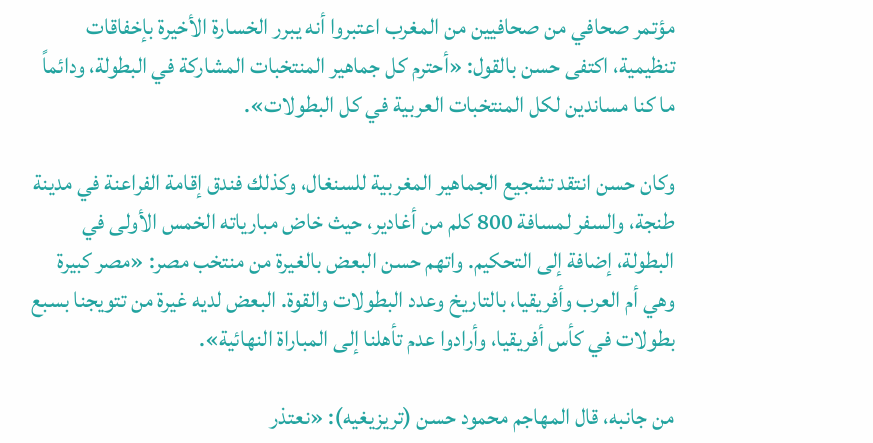مؤتمر صحافي من صحافيين من المغرب اعتبروا أنه يبرر الخسارة الأخيرة بإخفاقات تنظيمية، اكتفى حسن بالقول: «أحترم كل جماهير المنتخبات المشاركة في البطولة، ودائماً ما كنا مساندين لكل المنتخبات العربية في كل البطولات».

وكان حسن انتقد تشجيع الجماهير المغربية للسنغال، وكذلك فندق إقامة الفراعنة في مدينة طنجة، والسفر لمسافة 800 كلم من أغادير، حيث خاض مبارياته الخمس الأولى في البطولة، إضافة إلى التحكيم. واتهم حسن البعض بالغيرة من منتخب مصر: «مصر كبيرة وهي أم العرب وأفريقيا، بالتاريخ وعدد البطولات والقوة. البعض لديه غيرة من تتويجنا بسبع بطولات في كأس أفريقيا، وأرادوا عدم تأهلنا إلى المباراة النهائية».

من جانبه، قال المهاجم محمود حسن (تريزيغيه): «نعتذر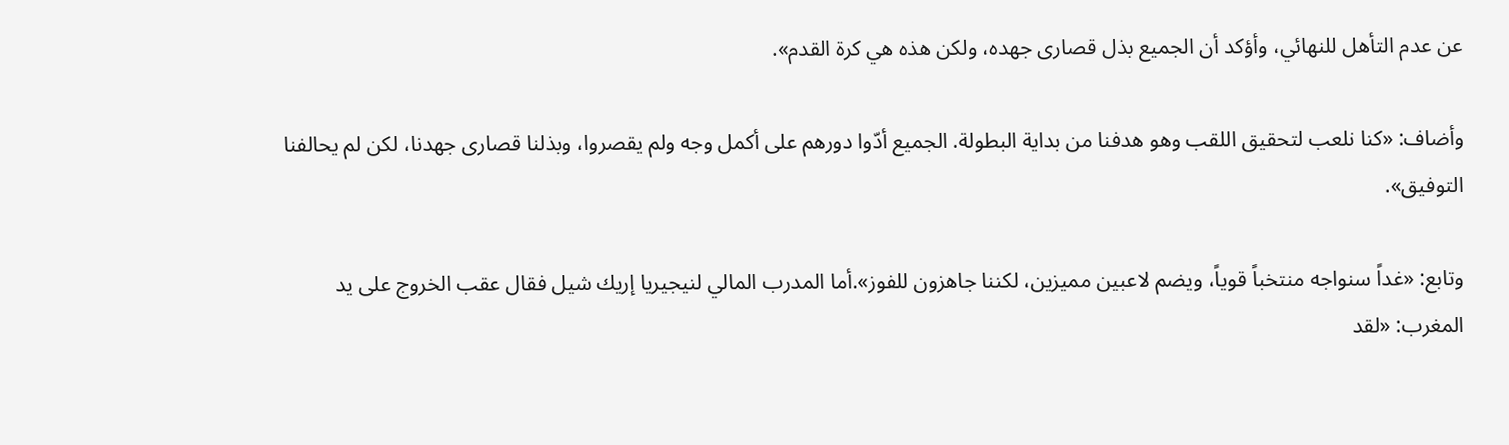عن عدم التأهل للنهائي، وأؤكد أن الجميع بذل قصارى جهده، ولكن هذه هي كرة القدم».

وأضاف: «كنا نلعب لتحقيق اللقب وهو هدفنا من بداية البطولة. الجميع أدّوا دورهم على أكمل وجه ولم يقصروا، وبذلنا قصارى جهدنا، لكن لم يحالفنا التوفيق».

وتابع: «غداً سنواجه منتخباً قوياً، ويضم لاعبين مميزين، لكننا جاهزون للفوز».أما المدرب المالي لنيجيريا إريك شيل فقال عقب الخروج على يد المغرب: «لقد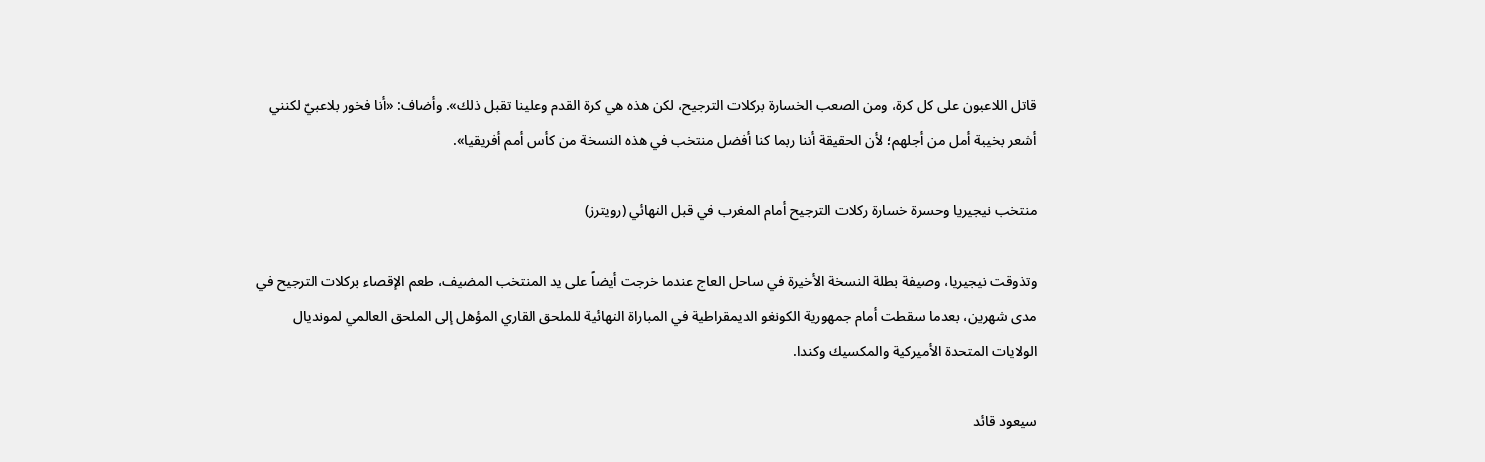قاتل اللاعبون على كل كرة، ومن الصعب الخسارة بركلات الترجيح، لكن هذه هي كرة القدم وعلينا تقبل ذلك». وأضاف: «أنا فخور بلاعبيّ لكنني أشعر بخيبة أمل من أجلهم؛ لأن الحقيقة أننا ربما كنا أفضل منتخب في هذه النسخة من كأس أمم أفريقيا».

منتخب نيجيريا وحسرة خسارة ركلات الترجيح أمام المغرب في قبل النهائي (رويترز)

وتذوقت نيجيريا، وصيفة بطلة النسخة الأخيرة في ساحل العاج عندما خرجت أيضاً على يد المنتخب المضيف، طعم الإقصاء بركلات الترجيح في مدى شهرين، بعدما سقطت أمام جمهورية الكونغو الديمقراطية في المباراة النهائية للملحق القاري المؤهل إلى الملحق العالمي لمونديال الولايات المتحدة الأميركية والمكسيك وكندا.

سيعود قائد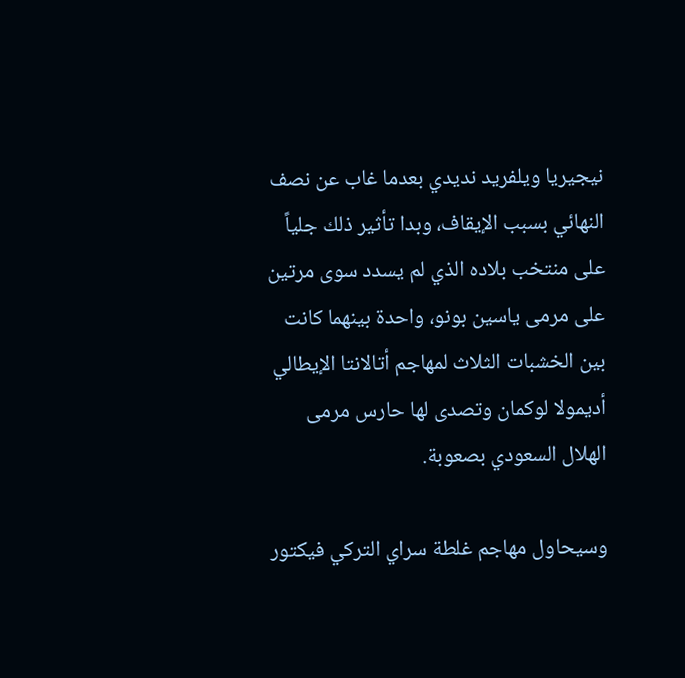نيجيريا ويلفريد نديدي بعدما غاب عن نصف النهائي بسبب الإيقاف، وبدا تأثير ذلك جلياً على منتخب بلاده الذي لم يسدد سوى مرتين على مرمى ياسين بونو، واحدة بينهما كانت بين الخشبات الثلاث لمهاجم أتالانتا الإيطالي أديمولا لوكمان وتصدى لها حارس مرمى الهلال السعودي بصعوبة.

وسيحاول مهاجم غلطة سراي التركي فيكتور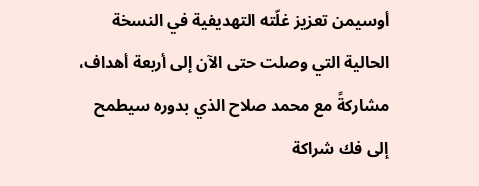أوسيمن تعزيز غلّته التهديفية في النسخة الحالية التي وصلت حتى الآن إلى أربعة أهداف، مشاركةً مع محمد صلاح الذي بدوره سيطمح إلى فك شراكة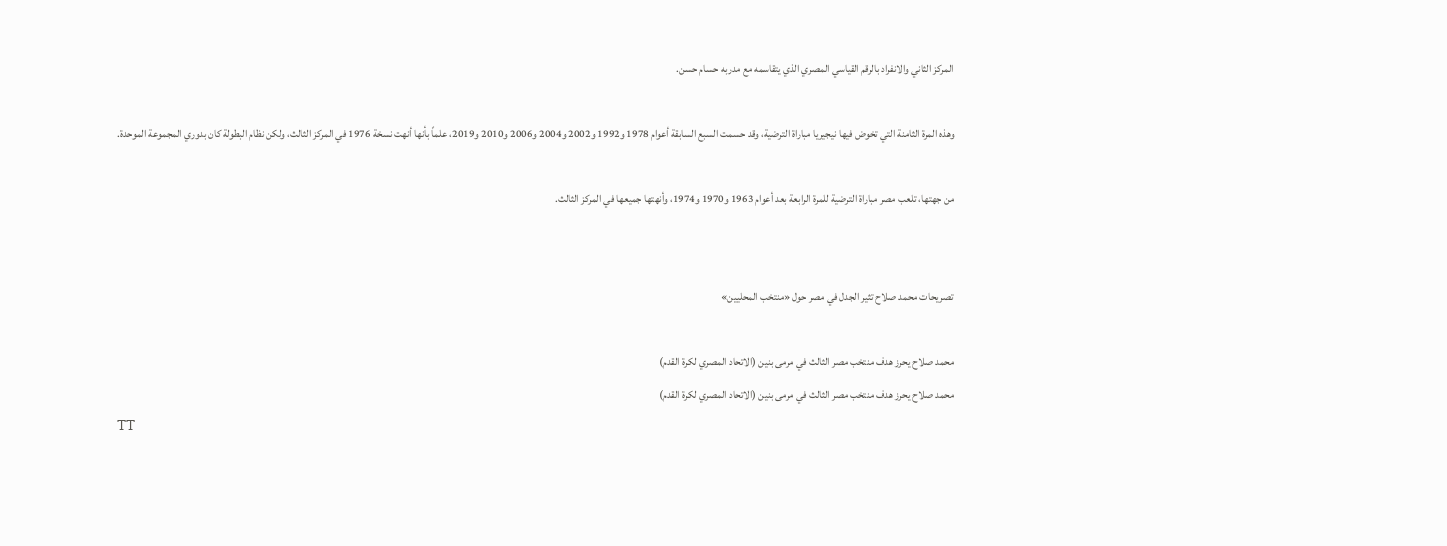المركز الثاني والانفراد بالرقم القياسي المصري الذي يتقاسمه مع مدربه حسام حسن.

وهذه المرة الثامنة التي تخوض فيها نيجيريا مباراة الترضية، وقد حسمت السبع السابقة أعوام 1978 و1992 و2002 و2004 و2006 و2010 و2019، علماً بأنها أنهت نسخة 1976 في المركز الثالث، ولكن نظام البطولة كان بدوري المجموعة الموحدة.

من جهتها، تلعب مصر مباراة الترضية للمرة الرابعة بعد أعوام 1963 و1970 و1974، وأنهتها جميعها في المركز الثالث.


تصريحات محمد صلاح تثير الجدل في مصر حول «منتخب المحليين»

محمد صلاح يحرز هدف منتخب مصر الثالث في مرمى بنين (الاتحاد المصري لكرة القدم)
محمد صلاح يحرز هدف منتخب مصر الثالث في مرمى بنين (الاتحاد المصري لكرة القدم)
TT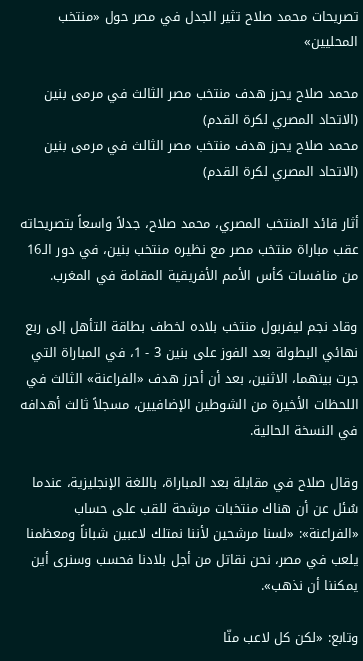تصريحات محمد صلاح تثير الجدل في مصر حول «منتخب المحليين»

محمد صلاح يحرز هدف منتخب مصر الثالث في مرمى بنين (الاتحاد المصري لكرة القدم)
محمد صلاح يحرز هدف منتخب مصر الثالث في مرمى بنين (الاتحاد المصري لكرة القدم)

أثار قائد المنتخب المصري، محمد صلاح، جدلاً واسعاً بتصريحاته عقب مباراة منتخب مصر مع نظيره منتخب بنين، في دور الـ16 من منافسات كأس الأمم الأفريقية المقامة في المغرب.

وقاد نجم ليفربول منتخب بلاده لخطف بطاقة التأهل إلى ربع نهائي البطولة بعد الفوز على بنين 3 - 1، في المباراة التي جرت بينهما، الاثنين، بعد أن أحرز هدف «الفراعنة» الثالث في اللحظات الأخيرة من الشوطين الإضافيين، مسجلاً ثالث أهدافه في النسخة الحالية.

وقال صلاح في مقابلة بعد المباراة، باللغة الإنجليزية، عندما سُئل عن أن هناك منتخبات مرشحة للقب على حساب «الفراعنة»: «لسنا مرشحين لأننا نمتلك لاعبين شباناً ومعظمنا يلعب في مصر، نحن نقاتل من أجل بلادنا فحسب وسنرى أين يمكننا أن نذهب».

وتابع: «لكن كل لاعب منّا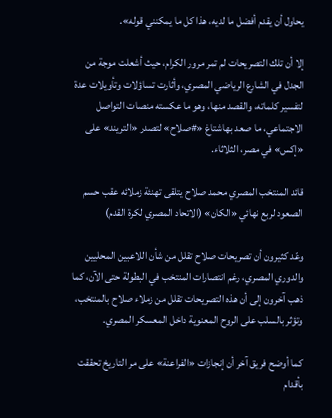يحاول أن يقدم أفضل ما لديه، هذا كل ما يمكنني قوله».

إلا أن تلك التصريحات لم تمر مرور الكرام، حيث أشعلت موجة من الجدل في الشارع الرياضي المصري، وأثارت تساؤلات وتأويلات عدة لتفسير كلماته، والقصد منها، وهو ما عكسته منصات التواصل الاجتماعي، ما صعد بهاشتاغ «#صلاح» لتصدر «التريند» على «إكس» في مصر، الثلاثاء.

قائد المنتخب المصري محمد صلاح يتلقى تهنئة زملائه عقب حسم الصعود لربع نهائي «الكان» (الاتحاد المصري لكرة القدم)

وعّد كثيرون أن تصريحات صلاح تقلل من شأن اللاعبين المحليين والدوري المصري، رغم انتصارات المنتخب في البطولة حتى الآن، كما ذهب آخرون إلى أن هذه التصريحات تقلل من زملاء صلاح بالمنتخب، وتؤثر بالسلب على الروح المعنوية داخل المعسكر المصري.

كما أوضح فريق آخر أن إنجازات «الفراعنة» على مر التاريخ تحققت بأقدام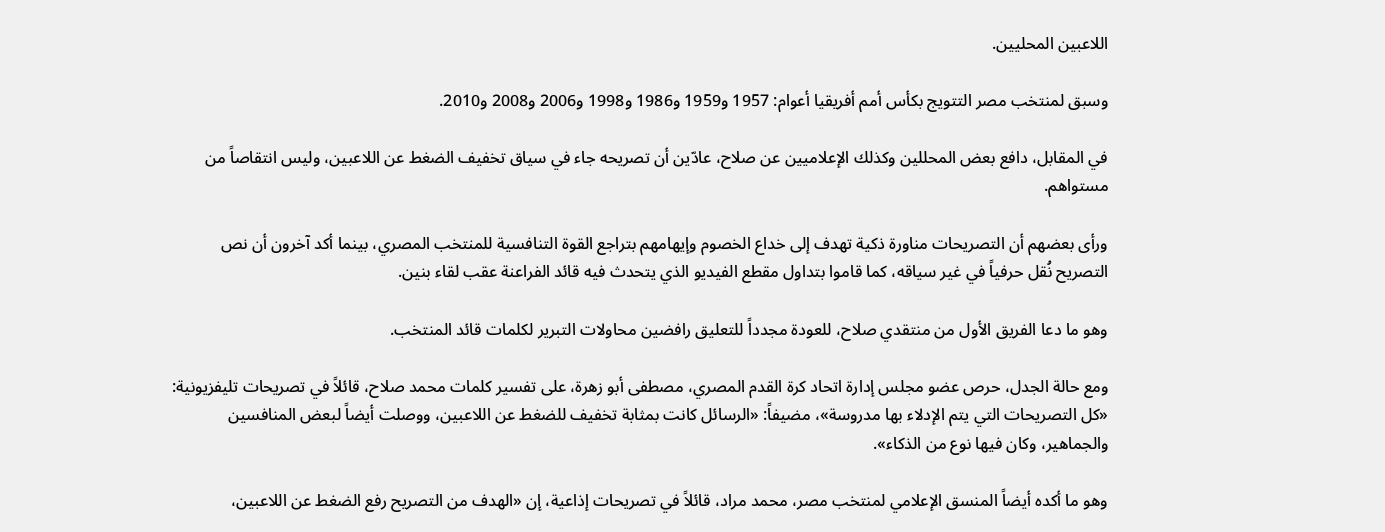اللاعبين المحليين.

وسبق لمنتخب مصر التتويج بكأس أمم أفريقيا أعوام: 1957 و1959 و1986 و1998 و2006 و2008 و2010.

في المقابل، دافع بعض المحللين وكذلك الإعلاميين عن صلاح، عادّين أن تصريحه جاء في سياق تخفيف الضغط عن اللاعبين، وليس انتقاصاً من مستواهم.

ورأى بعضهم أن التصريحات مناورة ذكية تهدف إلى خداع الخصوم وإيهامهم بتراجع القوة التنافسية للمنتخب المصري، بينما أكد آخرون أن نص التصريح نُقل حرفياً في غير سياقه، كما قاموا بتداول مقطع الفيديو الذي يتحدث فيه قائد الفراعنة عقب لقاء بنين.

وهو ما دعا الفريق الأول من منتقدي صلاح، للعودة مجدداً للتعليق رافضين محاولات التبرير لكلمات قائد المنتخب.

ومع حالة الجدل، حرص عضو مجلس إدارة اتحاد كرة القدم المصري، مصطفى أبو زهرة، على تفسير كلمات محمد صلاح، قائلاً في تصريحات تليفزيونية: «كل التصريحات التي يتم الإدلاء بها مدروسة»، مضيفاً: «الرسائل كانت بمثابة تخفيف للضغط عن اللاعبين، ووصلت أيضاً لبعض المنافسين والجماهير، وكان فيها نوع من الذكاء».

وهو ما أكده أيضاً المنسق الإعلامي لمنتخب مصر، محمد مراد، قائلاً في تصريحات إذاعية، إن «الهدف من التصريح رفع الضغط عن اللاعبين،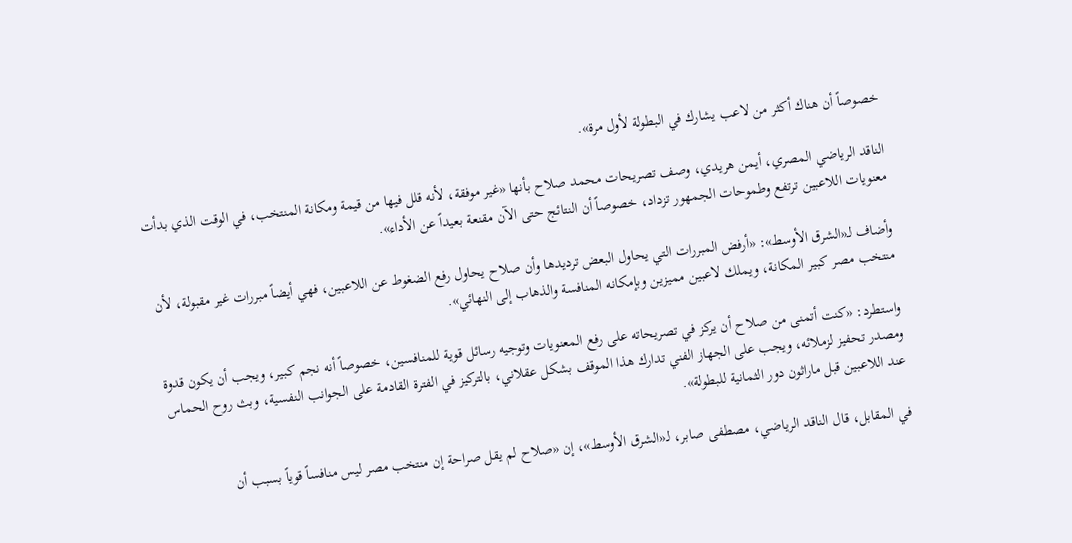خصوصاً أن هناك أكثر من لاعب يشارك في البطولة لأول مرة».

الناقد الرياضي المصري، أيمن هريدي، وصف تصريحات محمد صلاح بأنها «غير موفقة، لأنه قلل فيها من قيمة ومكانة المنتخب، في الوقت الذي بدأت معنويات اللاعبين ترتفع وطموحات الجمهور تزداد، خصوصاً أن النتائج حتى الآن مقنعة بعيداً عن الأداء».

وأضاف لـ«الشرق الأوسط»: «أرفض المبررات التي يحاول البعض ترديدها وأن صلاح يحاول رفع الضغوط عن اللاعبين، فهي أيضاً مبررات غير مقبولة، لأن منتخب مصر كبير المكانة، ويملك لاعبين مميزين وبإمكانه المنافسة والذهاب إلى النهائي».

واستطرد: «كنت أتمنى من صلاح أن يركز في تصريحاته على رفع المعنويات وتوجيه رسائل قوية للمنافسين، خصوصاً أنه نجم كبير، ويجب أن يكون قدوة ومصدر تحفيز لزملائه، ويجب على الجهاز الفني تدارك هذا الموقف بشكل عقلاني، بالتركيز في الفترة القادمة على الجوانب النفسية، وبث روح الحماس عند اللاعبين قبل ماراثون دور الثمانية للبطولة».

في المقابل، قال الناقد الرياضي، مصطفى صابر، لـ«الشرق الأوسط»، إن «صلاح لم يقل صراحة إن منتخب مصر ليس منافساً قوياً بسبب أن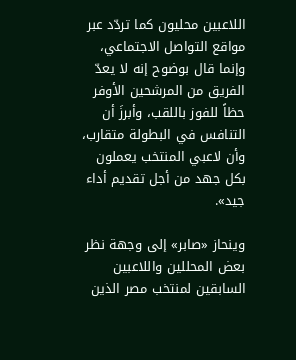اللاعبين محليون كما تردّد عبر مواقع التواصل الاجتماعي، وإنما قال بوضوح إنه لا يعدّ الفريق من المرشحين الأوفر حظاً للفوز باللقب، وأبرزَ أن التنافس في البطولة متقارب، وأن لاعبي المنتخب يعملون بكل جهد من أجل تقديم أداء جيد».

وينحاز «صابر» إلى وجهة نظر بعض المحللين واللاعبين السابقين لمنتخب مصر الذين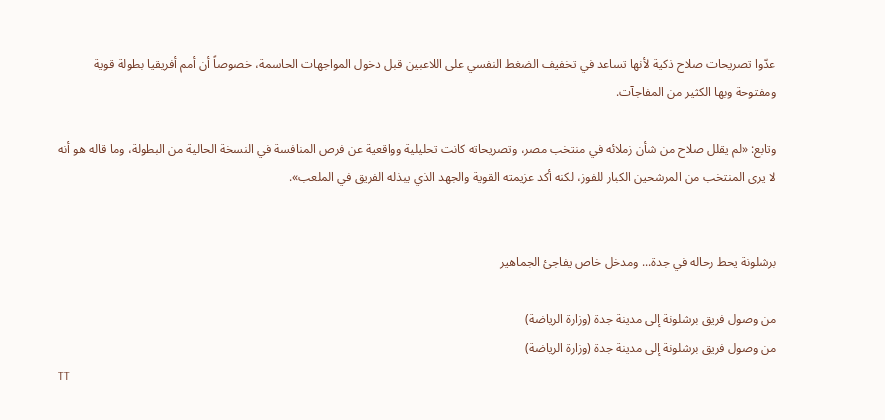عدّوا تصريحات صلاح ذكية لأنها تساعد في تخفيف الضغط النفسي على اللاعبين قبل دخول المواجهات الحاسمة، خصوصاً أن أمم أفريقيا بطولة قوية ومفتوحة وبها الكثير من المفاجآت.

وتابع: «لم يقلل صلاح من شأن زملائه في منتخب مصر، وتصريحاته كانت تحليلية وواقعية عن فرص المنافسة في النسخة الحالية من البطولة، وما قاله هو أنه لا يرى المنتخب من المرشحين الكبار للفوز، لكنه أكد عزيمته القوية والجهد الذي يبذله الفريق في الملعب».


برشلونة يحط رحاله في جدة... ومدخل خاص يفاجئ الجماهير

من وصول فريق برشلونة إلى مدينة جدة (وزارة الرياضة)
من وصول فريق برشلونة إلى مدينة جدة (وزارة الرياضة)
TT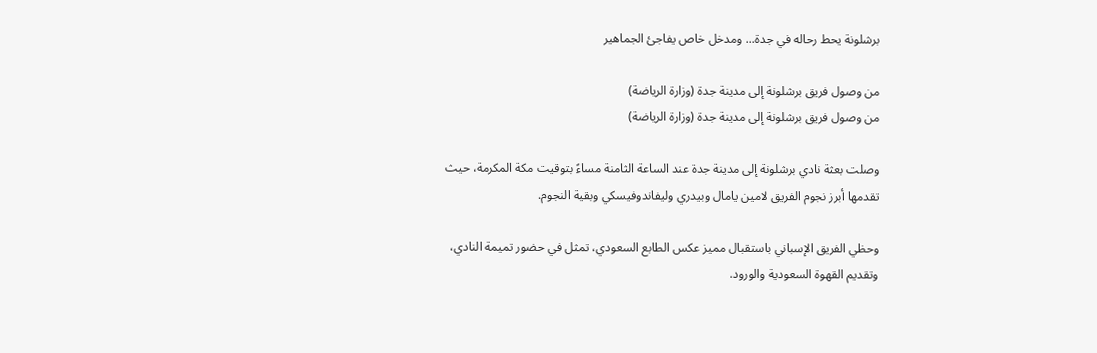برشلونة يحط رحاله في جدة... ومدخل خاص يفاجئ الجماهير

من وصول فريق برشلونة إلى مدينة جدة (وزارة الرياضة)
من وصول فريق برشلونة إلى مدينة جدة (وزارة الرياضة)

وصلت بعثة نادي برشلونة إلى مدينة جدة عند الساعة الثامنة مساءً بتوقيت مكة المكرمة، حيث تقدمها أبرز نجوم الفريق لامين يامال وبيدري وليفاندوفيسكي وبقية النجوم.

وحظي الفريق الإسباني باستقبال مميز عكس الطابع السعودي، تمثل في حضور تميمة النادي، وتقديم القهوة السعودية والورود.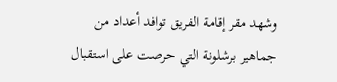وشهد مقر إقامة الفريق توافد أعداد من جماهير برشلونة التي حرصت على استقبال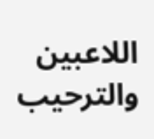اللاعبين والترحيب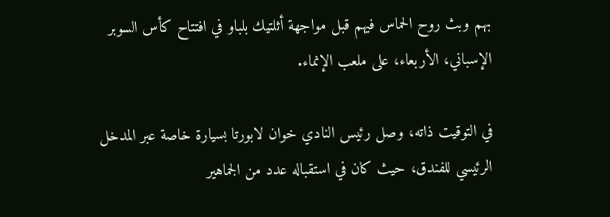بهم وبث روح الحماس فيهم قبل مواجهة أثلتيك بلباو في افتتاح كأس السوبر الإسباني، الأربعاء، على ملعب الإنماء.

في التوقيت ذاته، وصل رئيس النادي خوان لابورتا بسيارة خاصة عبر المدخل الرئيسي للفندق، حيث كان في استقباله عدد من الجماهير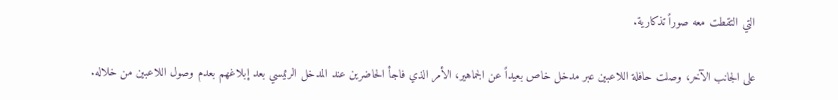التي التقطت معه صوراً تذكارية.

على الجانب الآخر، وصلت حافلة اللاعبين عبر مدخل خاص بعيداً عن الجماهير، الأمر الذي فاجأ الحاضرين عند المدخل الرئيسي بعد إبلاغهم بعدم وصول اللاعبين من خلاله.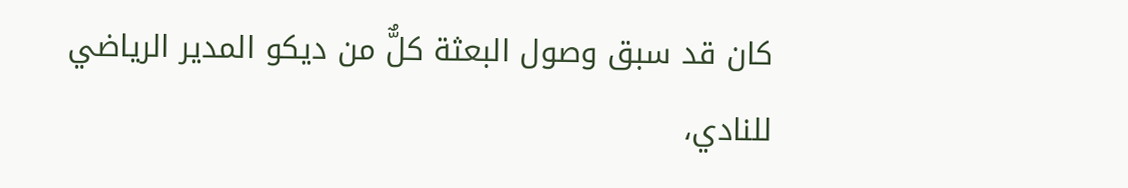كان قد سبق وصول البعثة كلٌّ من ديكو المدير الرياضي للنادي،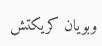وبويان كريكتش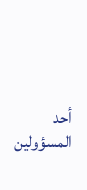أحد المسؤولين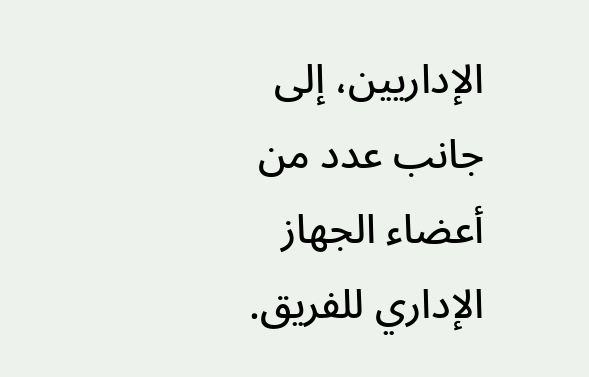الإداريين، إلى جانب عدد من أعضاء الجهاز الإداري للفريق.